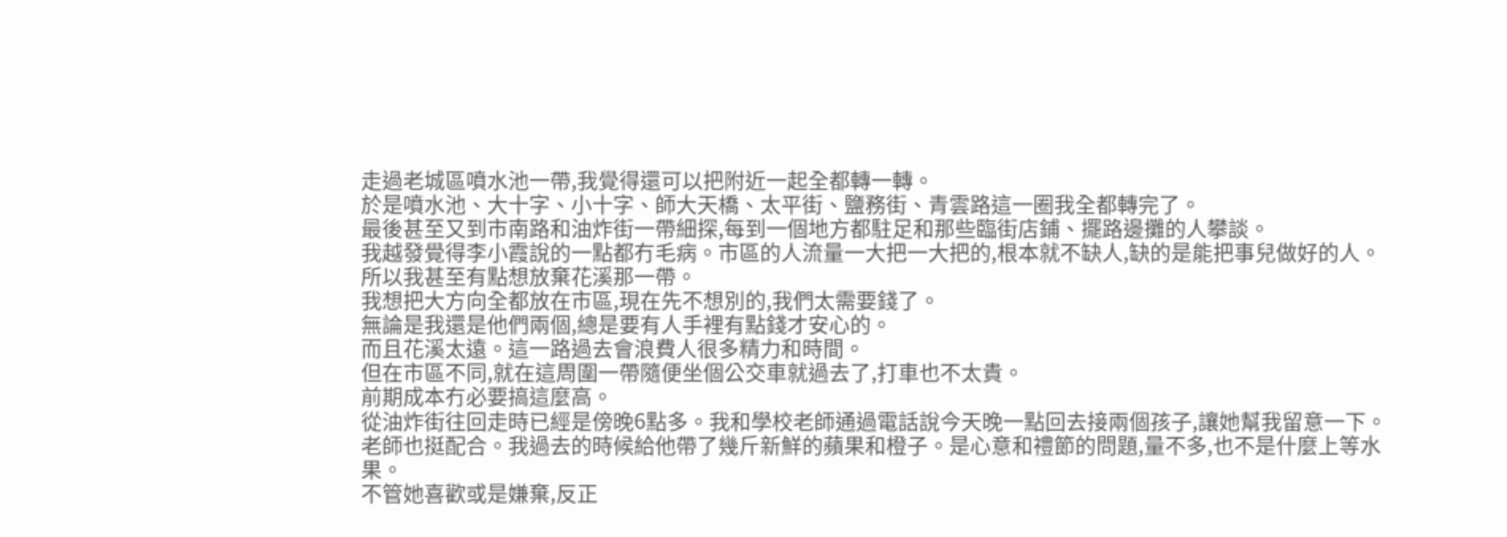走過老城區噴水池一帶,我覺得還可以把附近一起全都轉一轉。
於是噴水池、大十字、小十字、師大天橋、太平街、鹽務街、青雲路這一圈我全都轉完了。
最後甚至又到市南路和油炸街一帶細探,每到一個地方都駐足和那些臨街店鋪、擺路邊攤的人攀談。
我越發覺得李小霞說的一點都冇毛病。市區的人流量一大把一大把的,根本就不缺人,缺的是能把事兒做好的人。
所以我甚至有點想放棄花溪那一帶。
我想把大方向全都放在市區,現在先不想別的,我們太需要錢了。
無論是我還是他們兩個,總是要有人手裡有點錢才安心的。
而且花溪太遠。這一路過去會浪費人很多精力和時間。
但在市區不同,就在這周圍一帶隨便坐個公交車就過去了,打車也不太貴。
前期成本冇必要搞這麼高。
從油炸街往回走時已經是傍晚6點多。我和學校老師通過電話說今天晚一點回去接兩個孩子,讓她幫我留意一下。
老師也挺配合。我過去的時候給他帶了幾斤新鮮的蘋果和橙子。是心意和禮節的問題,量不多,也不是什麼上等水果。
不管她喜歡或是嫌棄,反正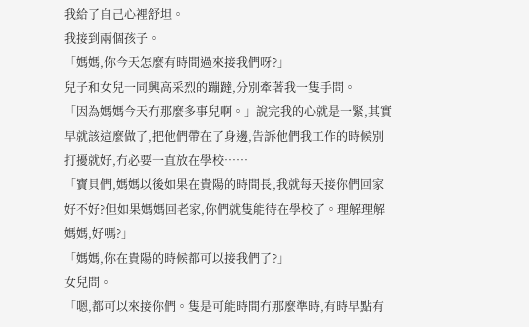我給了自己心裡舒坦。
我接到兩個孩子。
「媽媽,你今天怎麼有時間過來接我們呀?」
兒子和女兒一同興高采烈的蹦躂,分別牽著我一隻手問。
「因為媽媽今天冇那麼多事兒啊。」說完我的心就是一緊,其實早就該這麼做了,把他們帶在了身邊,告訴他們我工作的時候別打擾就好,冇必要一直放在學校……
「寶貝們,媽媽以後如果在貴陽的時間長,我就每天接你們回家好不好?但如果媽媽回老家,你們就隻能待在學校了。理解理解媽媽,好嗎?」
「媽媽,你在貴陽的時候都可以接我們了?」
女兒問。
「嗯,都可以來接你們。隻是可能時間冇那麼準時,有時早點有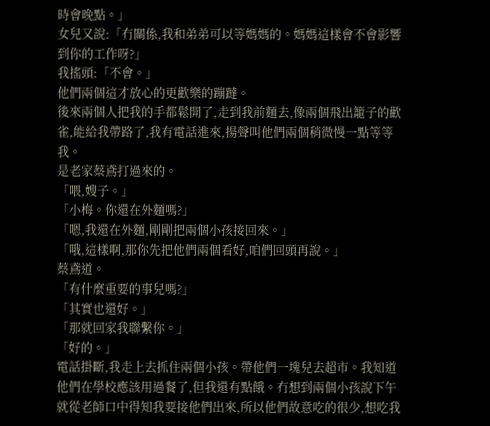時會晚點。」
女兒又說:「冇關係,我和弟弟可以等媽媽的。媽媽這樣會不會影響到你的工作呀?」
我搖頭:「不會。」
他們兩個這才放心的更歡樂的蹦躂。
後來兩個人把我的手都鬆開了,走到我前麵去,像兩個飛出籠子的歡雀,能給我帶路了,我有電話進來,揚聲叫他們兩個稍微慢一點等等我。
是老家蔡鳶打過來的。
「喂,嫂子。」
「小梅。你還在外麵嗎?」
「嗯,我還在外麵,剛剛把兩個小孩接回來。」
「哦,這樣啊,那你先把他們兩個看好,咱們回頭再說。」
蔡鳶道。
「有什麼重要的事兒嗎?」
「其實也還好。」
「那就回家我聯繫你。」
「好的。」
電話掛斷,我走上去抓住兩個小孩。帶他們一塊兒去超市。我知道他們在學校應該用過餐了,但我還有點餓。冇想到兩個小孩說下午就從老師口中得知我要接他們出來,所以他們故意吃的很少,想吃我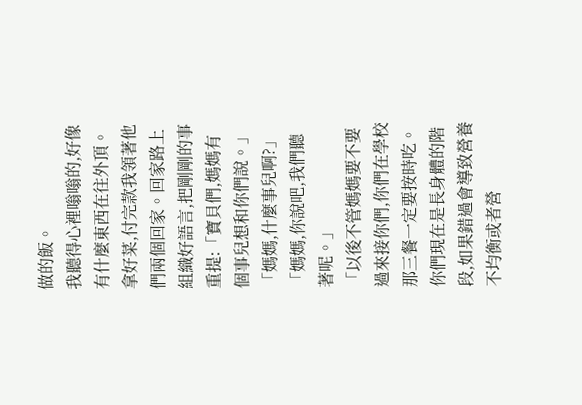做的飯。
我聽得心裡嗡嗡的,好像有什麼東西在往外頂。
拿好菜,付完款我領著他們兩個回家。回家路上組織好語言,把剛剛的事重提:「寶貝們,媽媽有個事兒想和你們說。」
「媽媽,什麼事兒啊?」
「媽媽,你說吧,我們聽著呢。」
「以後不管媽媽要不要過來接你們,你們在學校那三餐一定要按時吃。你們現在是長身體的階段,如果錯過會導致營養不均衡或者營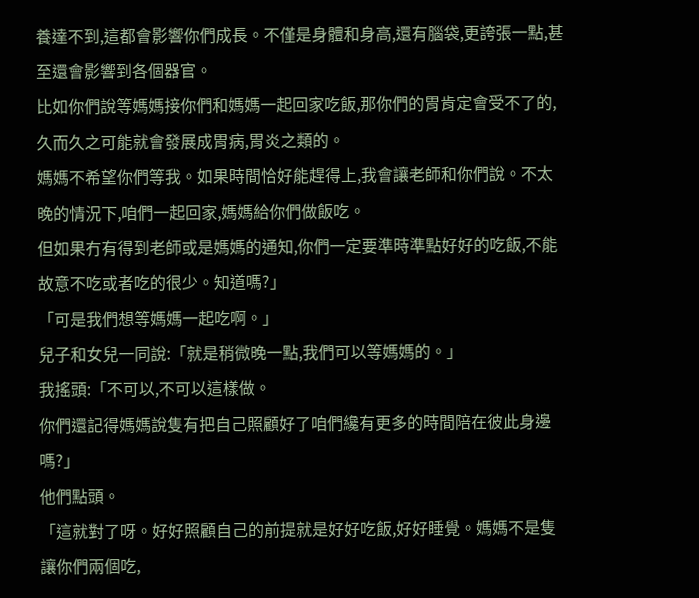養達不到,這都會影響你們成長。不僅是身體和身高,還有腦袋,更誇張一點,甚至還會影響到各個器官。
比如你們說等媽媽接你們和媽媽一起回家吃飯,那你們的胃肯定會受不了的,久而久之可能就會發展成胃病,胃炎之類的。
媽媽不希望你們等我。如果時間恰好能趕得上,我會讓老師和你們說。不太晚的情況下,咱們一起回家,媽媽給你們做飯吃。
但如果冇有得到老師或是媽媽的通知,你們一定要準時準點好好的吃飯,不能故意不吃或者吃的很少。知道嗎?」
「可是我們想等媽媽一起吃啊。」
兒子和女兒一同說:「就是稍微晚一點,我們可以等媽媽的。」
我搖頭:「不可以,不可以這樣做。
你們還記得媽媽說隻有把自己照顧好了咱們纔有更多的時間陪在彼此身邊嗎?」
他們點頭。
「這就對了呀。好好照顧自己的前提就是好好吃飯,好好睡覺。媽媽不是隻讓你們兩個吃,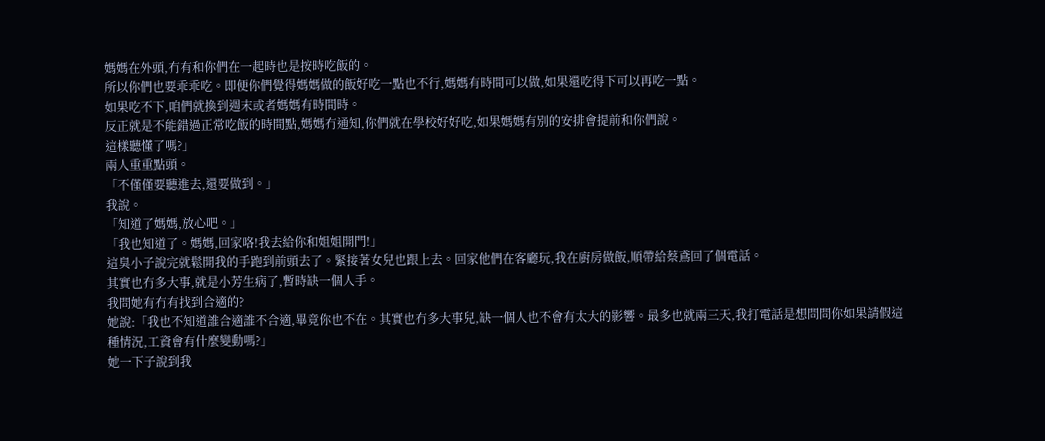媽媽在外頭,冇有和你們在一起時也是按時吃飯的。
所以你們也要乖乖吃。即便你們覺得媽媽做的飯好吃一點也不行,媽媽有時間可以做,如果還吃得下可以再吃一點。
如果吃不下,咱們就換到週末或者媽媽有時間時。
反正就是不能錯過正常吃飯的時間點,媽媽冇通知,你們就在學校好好吃,如果媽媽有別的安排會提前和你們說。
這樣聽懂了嗎?」
兩人重重點頭。
「不僅僅要聽進去,還要做到。」
我說。
「知道了媽媽,放心吧。」
「我也知道了。媽媽,回家咯!我去給你和姐姐開門!」
這臭小子說完就鬆開我的手跑到前頭去了。緊接著女兒也跟上去。回家他們在客廳玩,我在廚房做飯,順帶給蔡鳶回了個電話。
其實也冇多大事,就是小芳生病了,暫時缺一個人手。
我問她有冇有找到合適的?
她說:「我也不知道誰合適誰不合適,畢竟你也不在。其實也冇多大事兒,缺一個人也不會有太大的影響。最多也就兩三天,我打電話是想問問你如果請假這種情況,工資會有什麼變動嗎?」
她一下子說到我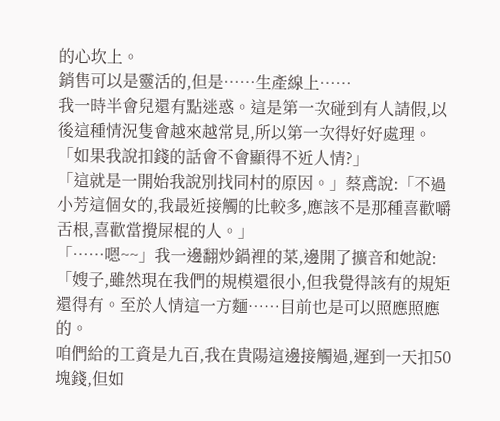的心坎上。
銷售可以是靈活的,但是……生產線上……
我一時半會兒還有點迷惑。這是第一次碰到有人請假,以後這種情況隻會越來越常見,所以第一次得好好處理。
「如果我說扣錢的話會不會顯得不近人情?」
「這就是一開始我說別找同村的原因。」蔡鳶說:「不過小芳這個女的,我最近接觸的比較多,應該不是那種喜歡嚼舌根,喜歡當攪屎棍的人。」
「……嗯~~」我一邊翻炒鍋裡的菜,邊開了擴音和她說:「嫂子,雖然現在我們的規模還很小,但我覺得該有的規矩還得有。至於人情這一方麵……目前也是可以照應照應的。
咱們給的工資是九百,我在貴陽這邊接觸過,遲到一天扣50塊錢,但如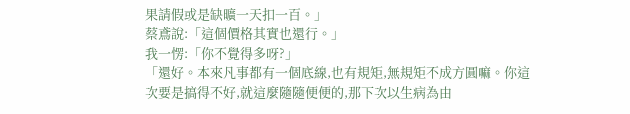果請假或是缺曠一天扣一百。」
蔡鳶說:「這個價格其實也還行。」
我一愣:「你不覺得多呀?」
「還好。本來凡事都有一個底線,也有規矩,無規矩不成方圓嘛。你這次要是搞得不好,就這麼隨隨便便的,那下次以生病為由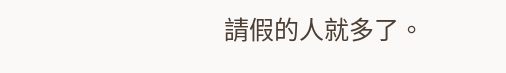請假的人就多了。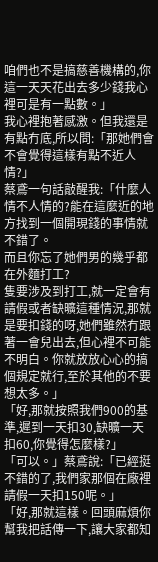咱們也不是搞慈善機構的,你這一天天花出去多少錢我心裡可是有一點數。」
我心裡抱著感激。但我還是有點冇底,所以問:「那她們會不會覺得這樣有點不近人情?」
蔡鳶一句話敲醒我:「什麼人情不人情的?能在這麼近的地方找到一個開現錢的事情就不錯了。
而且你忘了她們男的幾乎都在外麵打工?
隻要涉及到打工,就一定會有請假或者缺曠這種情況,那就是要扣錢的呀,她們雖然冇跟著一會兒出去,但心裡不可能不明白。你就放放心心的搞個規定就行,至於其他的不要想太多。」
「好,那就按照我們900的基準,遲到一天扣30,缺曠一天扣60,你覺得怎麼樣?」
「可以。」蔡鳶說:「已經挺不錯的了,我們家那個在廠裡請假一天扣150呢。」
「好,那就這樣。回頭麻煩你幫我把話傳一下,讓大家都知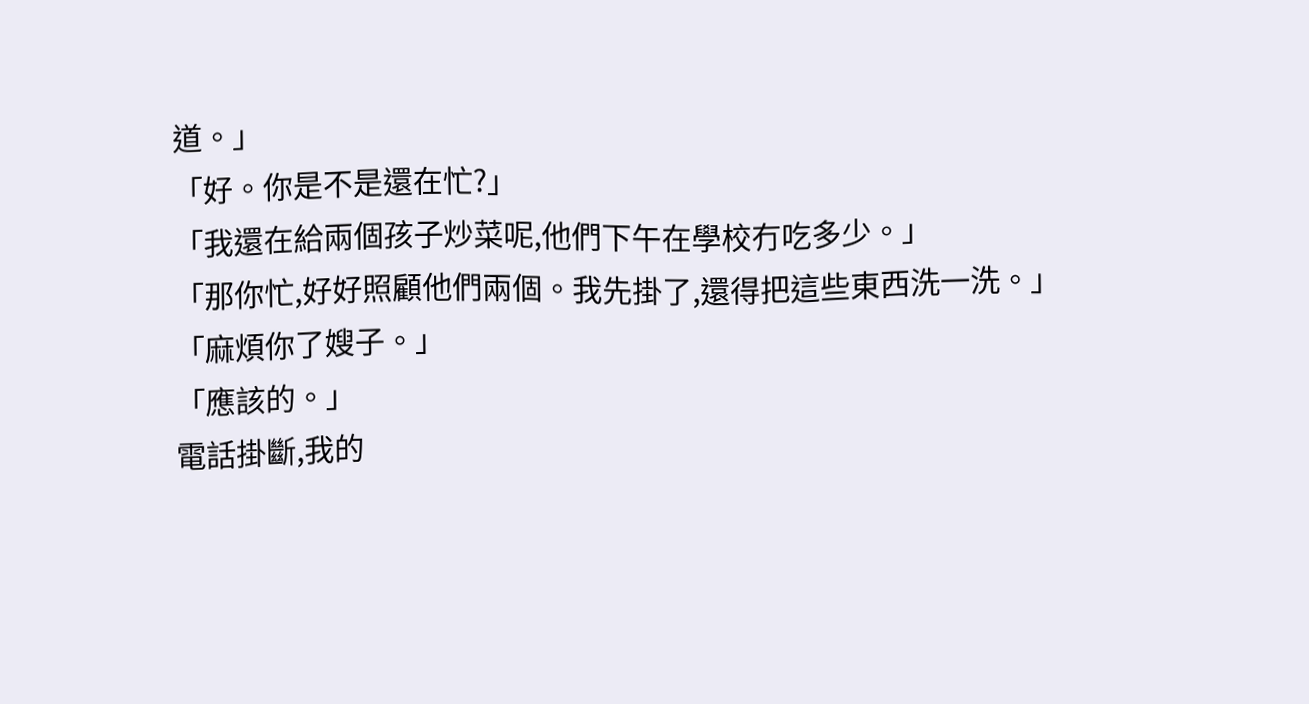道。」
「好。你是不是還在忙?」
「我還在給兩個孩子炒菜呢,他們下午在學校冇吃多少。」
「那你忙,好好照顧他們兩個。我先掛了,還得把這些東西洗一洗。」
「麻煩你了嫂子。」
「應該的。」
電話掛斷,我的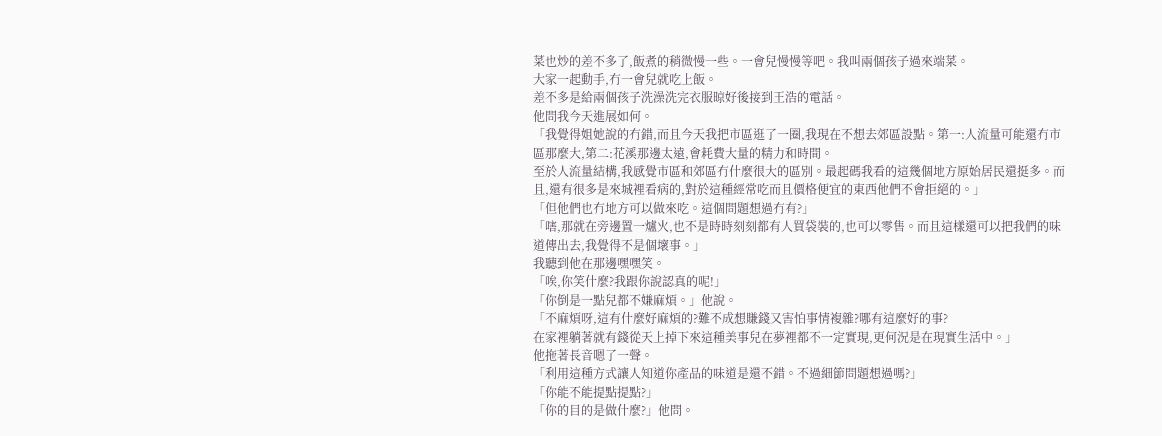菜也炒的差不多了,飯煮的稍微慢一些。一會兒慢慢等吧。我叫兩個孩子過來端菜。
大家一起動手,冇一會兒就吃上飯。
差不多是給兩個孩子洗澡洗完衣服晾好後接到王浩的電話。
他問我今天進展如何。
「我覺得姐她說的冇錯,而且今天我把市區逛了一圈,我現在不想去郊區設點。第一:人流量可能還冇市區那麼大,第二:花溪那邊太遠,會耗費大量的精力和時間。
至於人流量結構,我感覺市區和郊區冇什麼很大的區別。最起碼我看的這幾個地方原始居民還挺多。而且,還有很多是來城裡看病的,對於這種經常吃而且價格便宜的東西他們不會拒絕的。」
「但他們也冇地方可以做來吃。這個問題想過冇有?」
「嗐,那就在旁邊置一爐火,也不是時時刻刻都有人買袋裝的,也可以零售。而且這樣還可以把我們的味道傳出去,我覺得不是個壞事。」
我聽到他在那邊嘿嘿笑。
「唉,你笑什麼?我跟你說認真的呢!」
「你倒是一點兒都不嫌麻煩。」他說。
「不麻煩呀,這有什麼好麻煩的?難不成想賺錢又害怕事情複雜?哪有這麼好的事?
在家裡躺著就有錢從天上掉下來這種美事兒在夢裡都不一定實現,更何況是在現實生活中。」
他拖著長音嗯了一聲。
「利用這種方式讓人知道你產品的味道是還不錯。不過細節問題想過嗎?」
「你能不能提點提點?」
「你的目的是做什麼?」他問。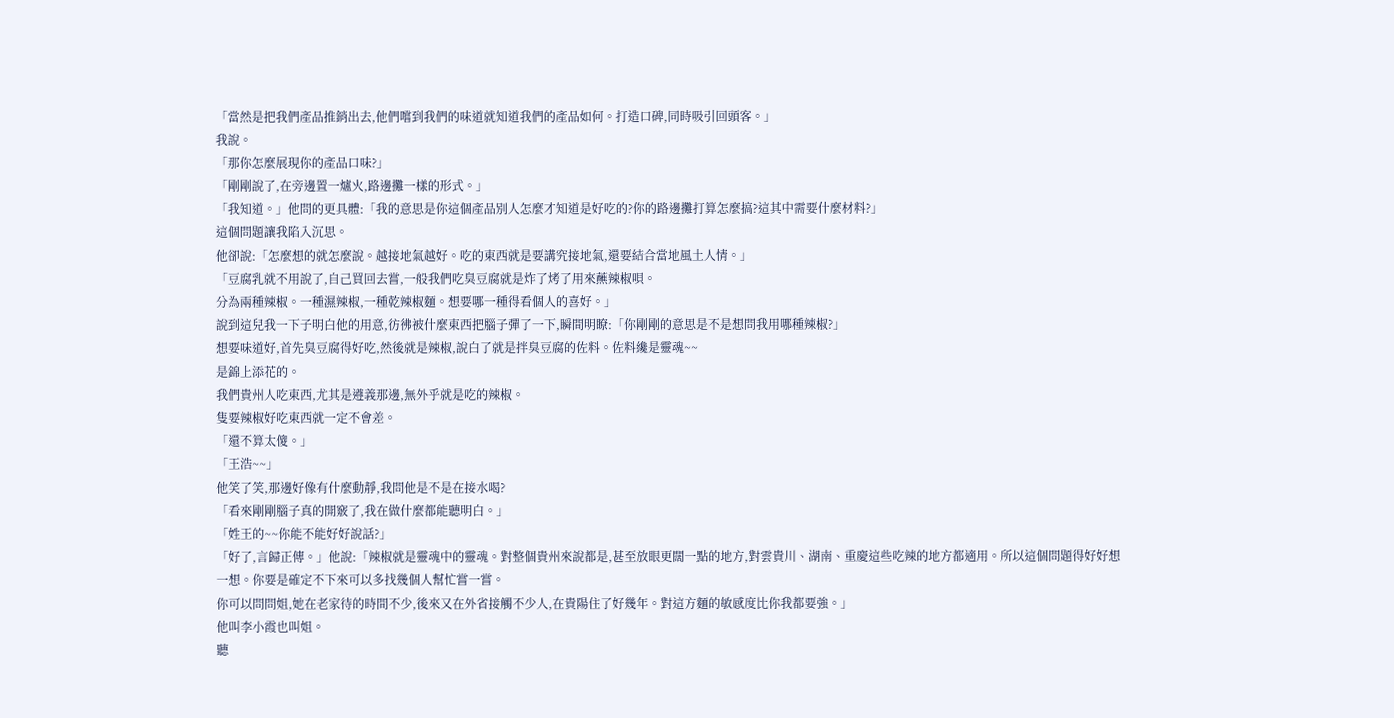「當然是把我們產品推銷出去,他們嚐到我們的味道就知道我們的產品如何。打造口碑,同時吸引回頭客。」
我說。
「那你怎麼展現你的產品口味?」
「剛剛說了,在旁邊置一爐火,路邊攤一樣的形式。」
「我知道。」他問的更具體:「我的意思是你這個產品別人怎麼才知道是好吃的?你的路邊攤打算怎麼搞?這其中需要什麼材料?」
這個問題讓我陷入沉思。
他卻說:「怎麼想的就怎麼說。越接地氣越好。吃的東西就是要講究接地氣,還要結合當地風土人情。」
「豆腐乳就不用說了,自己買回去嘗,一般我們吃臭豆腐就是炸了烤了用來蘸辣椒唄。
分為兩種辣椒。一種濕辣椒,一種乾辣椒麵。想要哪一種得看個人的喜好。」
說到這兒我一下子明白他的用意,彷彿被什麼東西把腦子彈了一下,瞬間明瞭:「你剛剛的意思是不是想問我用哪種辣椒?」
想要味道好,首先臭豆腐得好吃,然後就是辣椒,說白了就是拌臭豆腐的佐料。佐料纔是靈魂~~
是錦上添花的。
我們貴州人吃東西,尤其是遵義那邊,無外乎就是吃的辣椒。
隻要辣椒好吃東西就一定不會差。
「還不算太傻。」
「王浩~~」
他笑了笑,那邊好像有什麼動靜,我問他是不是在接水喝?
「看來剛剛腦子真的開竅了,我在做什麼都能聽明白。」
「姓王的~~你能不能好好說話?」
「好了,言歸正傳。」他說:「辣椒就是靈魂中的靈魂。對整個貴州來說都是,甚至放眼更闊一點的地方,對雲貴川、湖南、重慶這些吃辣的地方都適用。所以這個問題得好好想一想。你要是確定不下來可以多找幾個人幫忙嘗一嘗。
你可以問問姐,她在老家待的時間不少,後來又在外省接觸不少人,在貴陽住了好幾年。對這方麵的敏感度比你我都要強。」
他叫李小霞也叫姐。
聽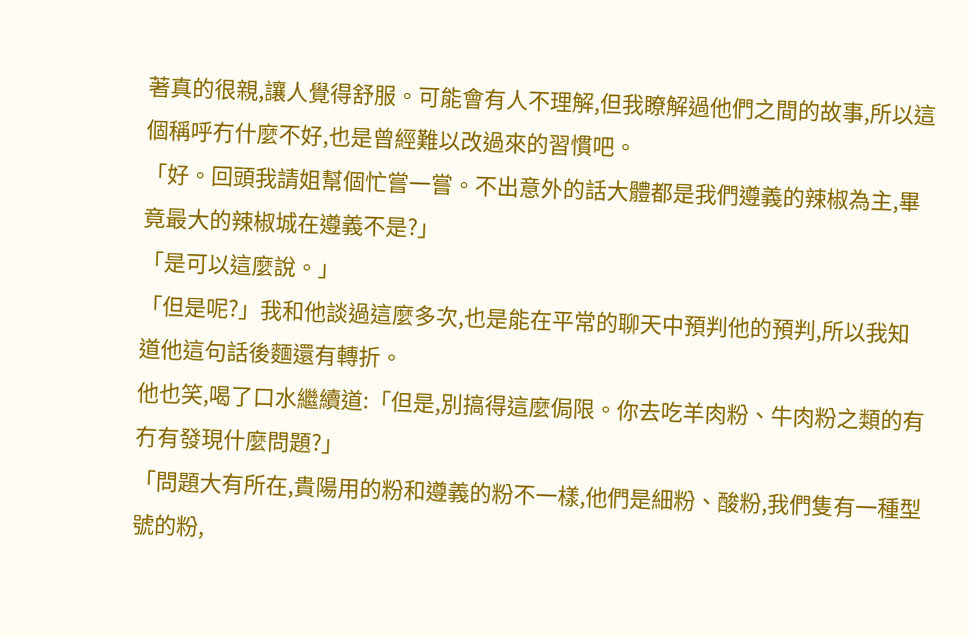著真的很親,讓人覺得舒服。可能會有人不理解,但我瞭解過他們之間的故事,所以這個稱呼冇什麼不好,也是曾經難以改過來的習慣吧。
「好。回頭我請姐幫個忙嘗一嘗。不出意外的話大體都是我們遵義的辣椒為主,畢竟最大的辣椒城在遵義不是?」
「是可以這麼說。」
「但是呢?」我和他談過這麼多次,也是能在平常的聊天中預判他的預判,所以我知道他這句話後麵還有轉折。
他也笑,喝了口水繼續道:「但是,別搞得這麼侷限。你去吃羊肉粉、牛肉粉之類的有冇有發現什麼問題?」
「問題大有所在,貴陽用的粉和遵義的粉不一樣,他們是細粉、酸粉,我們隻有一種型號的粉,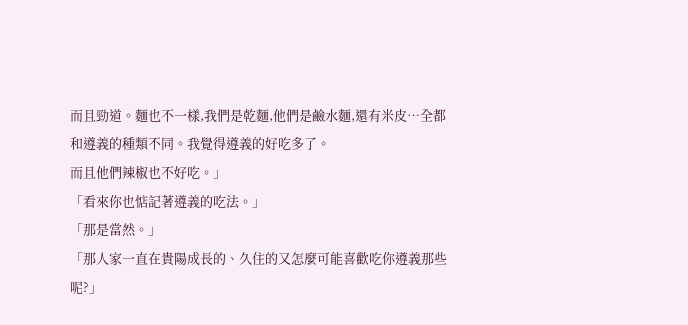而且勁道。麵也不一樣,我們是乾麵,他們是鹼水麵,還有米皮…全都和遵義的種類不同。我覺得遵義的好吃多了。
而且他們辣椒也不好吃。」
「看來你也惦記著遵義的吃法。」
「那是當然。」
「那人家一直在貴陽成長的、久住的又怎麼可能喜歡吃你遵義那些呢?」